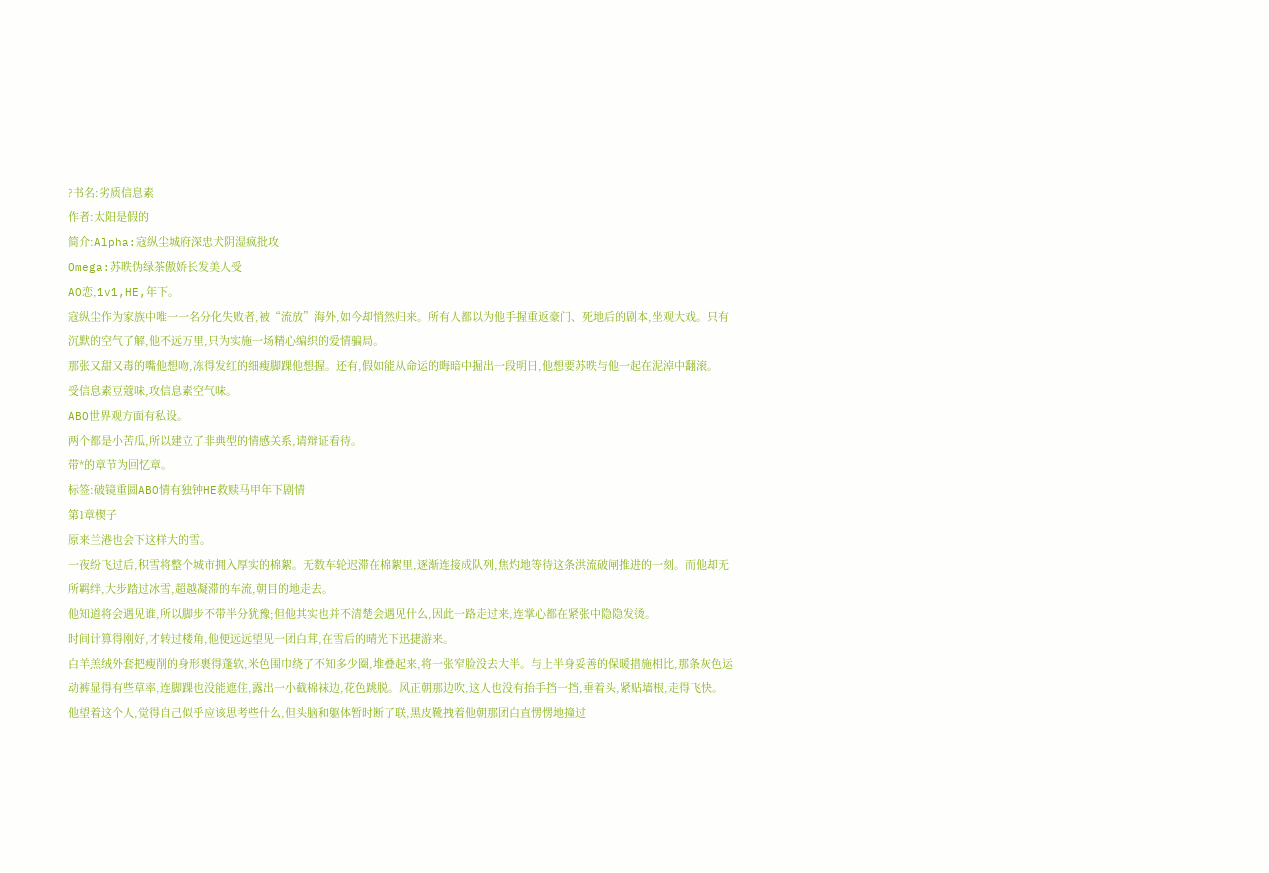?书名:劣质信息素
作者:太阳是假的
简介:Alpha:寇纵尘城府深忠犬阴湿疯批攻
Omega:苏昳伪绿茶傲娇长发美人受
AO恋,1v1,HE,年下。
寇纵尘作为家族中唯一一名分化失败者,被“流放”海外,如今却悄然归来。所有人都以为他手握重返豪门、死地后的剧本,坐观大戏。只有沉默的空气了解,他不远万里,只为实施一场精心编织的爱情骗局。
那张又甜又毒的嘴他想吻,冻得发红的细瘦脚踝他想握。还有,假如能从命运的晦暗中掘出一段明日,他想要苏昳与他一起在泥淖中翻滚。
受信息素豆蔻味,攻信息素空气味。
ABO世界观方面有私设。
两个都是小苦瓜,所以建立了非典型的情感关系,请辩证看待。
带*的章节为回忆章。
标签:破镜重圆ABO情有独钟HE救赎马甲年下剧情
第1章楔子
原来兰港也会下这样大的雪。
一夜纷飞过后,积雪将整个城市拥入厚实的棉絮。无数车轮迟滞在棉絮里,逐渐连接成队列,焦灼地等待这条洪流破闸推进的一刻。而他却无所羁绊,大步踏过冰雪,超越凝滞的车流,朝目的地走去。
他知道将会遇见谁,所以脚步不带半分犹豫;但他其实也并不清楚会遇见什么,因此一路走过来,连掌心都在紧张中隐隐发烫。
时间计算得刚好,才转过楼角,他便远远望见一团白茸,在雪后的晴光下迅捷游来。
白羊羔绒外套把瘦削的身形裹得蓬软,米色围巾绕了不知多少圈,堆叠起来,将一张窄脸没去大半。与上半身妥善的保暖措施相比,那条灰色运动裤显得有些草率,连脚踝也没能遮住,露出一小截棉袜边,花色跳脱。风正朝那边吹,这人也没有抬手挡一挡,垂着头,紧贴墙根,走得飞快。
他望着这个人,觉得自己似乎应该思考些什么,但头脑和躯体暂时断了联,黑皮靴拽着他朝那团白直愣愣地撞过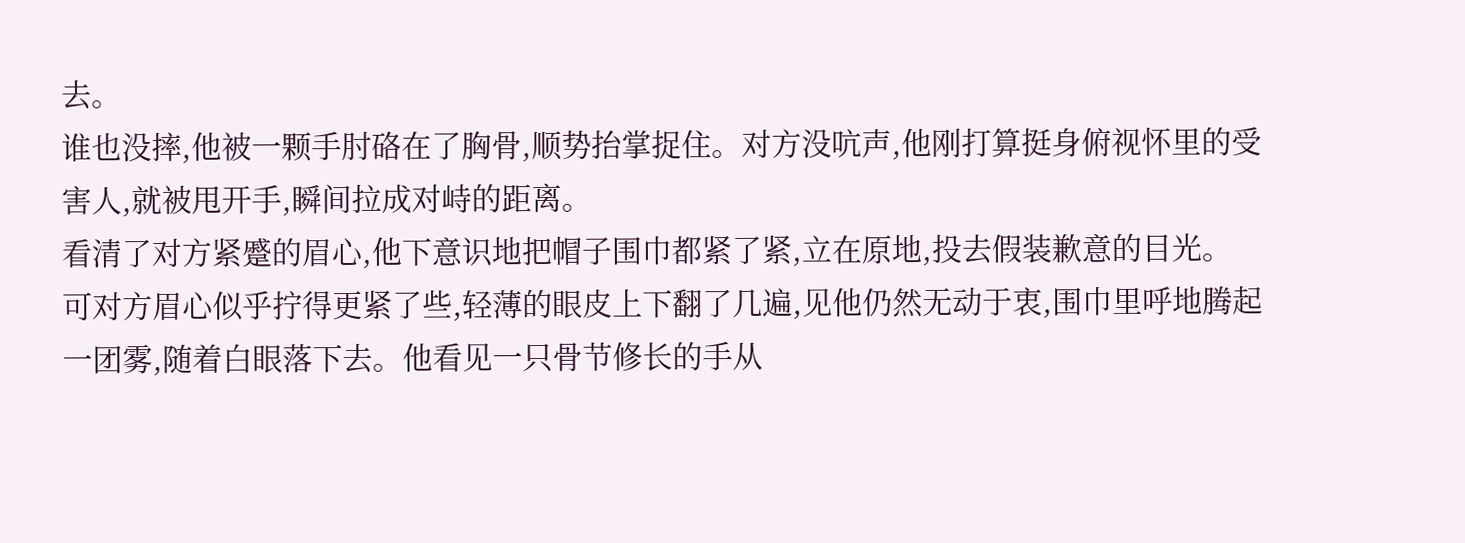去。
谁也没摔,他被一颗手肘硌在了胸骨,顺势抬掌捉住。对方没吭声,他刚打算挺身俯视怀里的受害人,就被甩开手,瞬间拉成对峙的距离。
看清了对方紧蹙的眉心,他下意识地把帽子围巾都紧了紧,立在原地,投去假装歉意的目光。
可对方眉心似乎拧得更紧了些,轻薄的眼皮上下翻了几遍,见他仍然无动于衷,围巾里呼地腾起一团雾,随着白眼落下去。他看见一只骨节修长的手从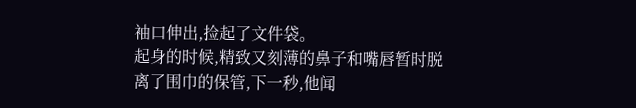袖口伸出,捡起了文件袋。
起身的时候,精致又刻薄的鼻子和嘴唇暂时脱离了围巾的保管,下一秒,他闻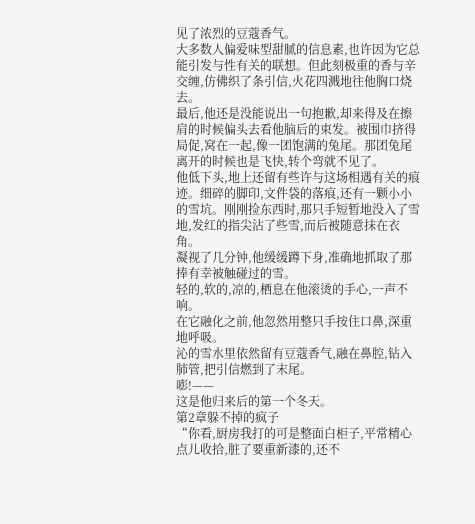见了浓烈的豆蔻香气。
大多数人偏爱味型甜腻的信息素,也许因为它总能引发与性有关的联想。但此刻极重的香与辛交缠,仿佛织了条引信,火花四溅地往他胸口烧去。
最后,他还是没能说出一句抱歉,却来得及在擦肩的时候偏头去看他脑后的束发。被围巾挤得局促,窝在一起,像一团饱满的兔尾。那团兔尾离开的时候也是飞快,转个弯就不见了。
他低下头,地上还留有些许与这场相遇有关的痕迹。细碎的脚印,文件袋的落痕,还有一颗小小的雪坑。刚刚捡东西时,那只手短暂地没入了雪地,发红的指尖沾了些雪,而后被随意抹在衣角。
凝视了几分钟,他缓缓蹲下身,准确地抓取了那捧有幸被触碰过的雪。
轻的,软的,凉的,栖息在他滚烫的手心,一声不响。
在它融化之前,他忽然用整只手按住口鼻,深重地呼吸。
沁的雪水里依然留有豆蔻香气,融在鼻腔,钻入肺管,把引信燃到了末尾。
嘭!——
这是他归来后的第一个冬天。
第2章躲不掉的疯子
“你看,厨房我打的可是整面白柜子,平常精心点儿收拾,脏了要重新漆的,还不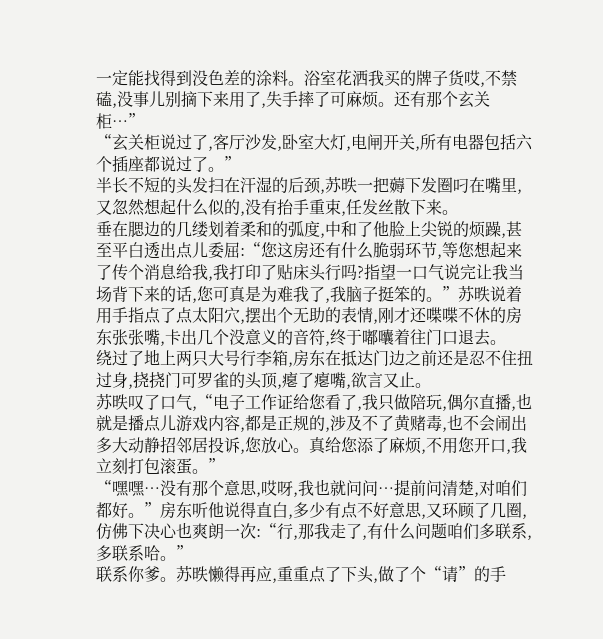一定能找得到没色差的涂料。浴室花洒我买的牌子货哎,不禁磕,没事儿别摘下来用了,失手摔了可麻烦。还有那个玄关柜…”
“玄关柜说过了,客厅沙发,卧室大灯,电闸开关,所有电器包括六个插座都说过了。”
半长不短的头发扫在汗湿的后颈,苏昳一把薅下发圈叼在嘴里,又忽然想起什么似的,没有抬手重束,任发丝散下来。
垂在腮边的几缕划着柔和的弧度,中和了他脸上尖锐的烦躁,甚至平白透出点儿委屈:“您这房还有什么脆弱环节,等您想起来了传个消息给我,我打印了贴床头行吗?指望一口气说完让我当场背下来的话,您可真是为难我了,我脑子挺笨的。”苏昳说着用手指点了点太阳穴,摆出个无助的表情,刚才还喋喋不休的房东张张嘴,卡出几个没意义的音符,终于嘟囔着往门口退去。
绕过了地上两只大号行李箱,房东在抵达门边之前还是忍不住扭过身,挠挠门可罗雀的头顶,瘪了瘪嘴,欲言又止。
苏昳叹了口气,“电子工作证给您看了,我只做陪玩,偶尔直播,也就是播点儿游戏内容,都是正规的,涉及不了黄赌毒,也不会闹出多大动静招邻居投诉,您放心。真给您添了麻烦,不用您开口,我立刻打包滚蛋。”
“嘿嘿…没有那个意思,哎呀,我也就问问…提前问清楚,对咱们都好。”房东听他说得直白,多少有点不好意思,又环顾了几圈,仿佛下决心也爽朗一次:“行,那我走了,有什么问题咱们多联系,多联系哈。”
联系你爹。苏昳懒得再应,重重点了下头,做了个“请”的手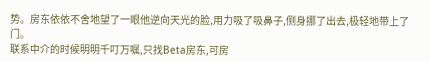势。房东依依不舍地望了一眼他逆向天光的脸,用力吸了吸鼻子,侧身挪了出去,极轻地带上了门。
联系中介的时候明明千叮万嘱,只找Beta房东,可房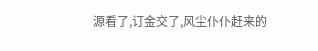源看了,订金交了,风尘仆仆赶来的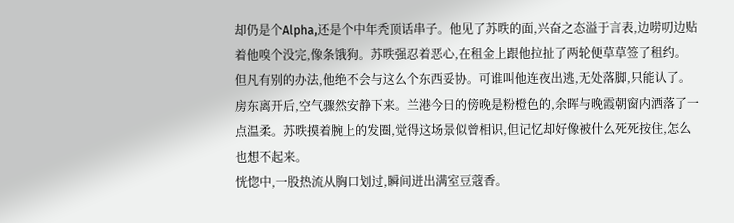却仍是个Alpha,还是个中年秃顶话串子。他见了苏昳的面,兴奋之态溢于言表,边唠叨边贴着他嗅个没完,像条饿狗。苏昳强忍着恶心,在租金上跟他拉扯了两轮便草草签了租约。
但凡有别的办法,他绝不会与这么个东西妥协。可谁叫他连夜出逃,无处落脚,只能认了。
房东离开后,空气骤然安静下来。兰港今日的傍晚是粉橙色的,余晖与晚霞朝窗内洒落了一点温柔。苏昳摸着腕上的发圈,觉得这场景似曾相识,但记忆却好像被什么死死按住,怎么也想不起来。
恍惚中,一股热流从胸口划过,瞬间迸出满室豆蔻香。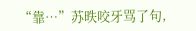“靠…”苏昳咬牙骂了句,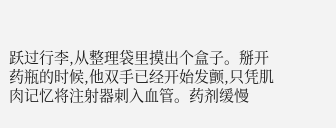跃过行李,从整理袋里摸出个盒子。掰开药瓶的时候,他双手已经开始发颤,只凭肌肉记忆将注射器刺入血管。药剂缓慢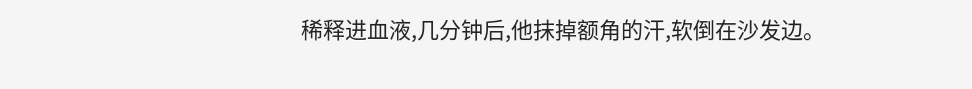稀释进血液,几分钟后,他抹掉额角的汗,软倒在沙发边。